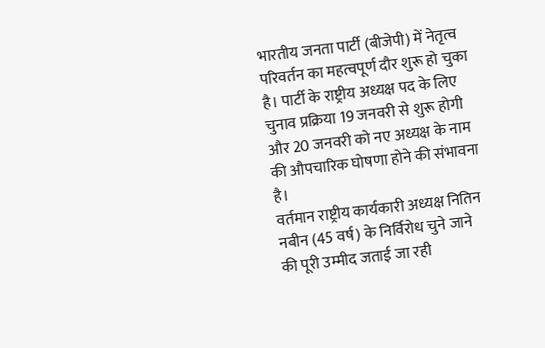भारतीय जनता पार्टी (बीजेपी) में नेतृत्व परिवर्तन का महत्वपूर्ण दौर शुरू हो चुका है। पार्टी के राष्ट्रीय अध्यक्ष पद के लिए चुनाव प्रक्रिया 19 जनवरी से शुरू होगी और 20 जनवरी को नए अध्यक्ष के नाम की औपचारिक घोषणा होने की संभावना है।
वर्तमान राष्ट्रीय कार्यकारी अध्यक्ष नितिन नबीन (45 वर्ष) के निर्विरोध चुने जाने की पूरी उम्मीद जताई जा रही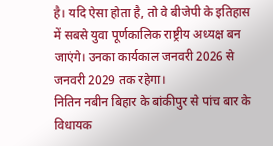है। यदि ऐसा होता है, तो वे बीजेपी के इतिहास में सबसे युवा पूर्णकालिक राष्ट्रीय अध्यक्ष बन जाएंगे। उनका कार्यकाल जनवरी 2026 से जनवरी 2029 तक रहेगा।
नितिन नबीन बिहार के बांकीपुर से पांच बार के विधायक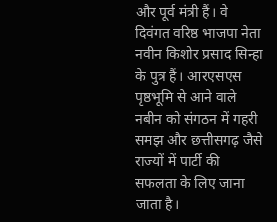और पूर्व मंत्री हैं। वे दिवंगत वरिष्ठ भाजपा नेता नवीन किशोर प्रसाद सिन्हा के पुत्र हैं। आरएसएस पृष्ठभूमि से आने वाले नबीन को संगठन में गहरी समझ और छत्तीसगढ़ जैसे राज्यों में पार्टी की सफलता के लिए जाना जाता है।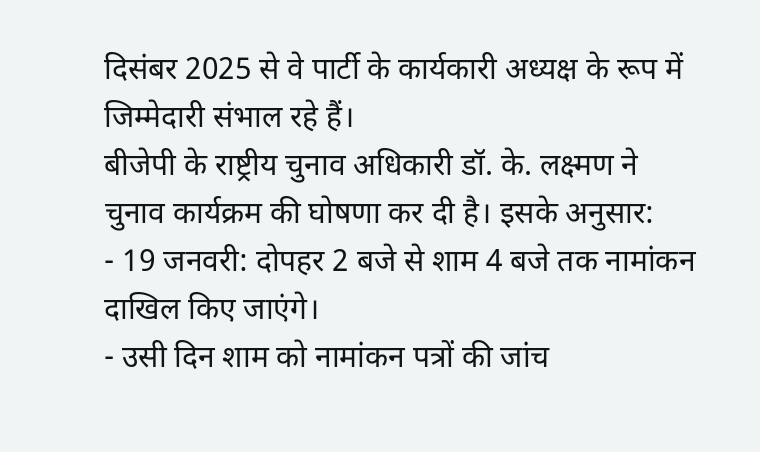दिसंबर 2025 से वे पार्टी के कार्यकारी अध्यक्ष के रूप में जिम्मेदारी संभाल रहे हैं।
बीजेपी के राष्ट्रीय चुनाव अधिकारी डॉ. के. लक्ष्मण ने चुनाव कार्यक्रम की घोषणा कर दी है। इसके अनुसार:
- 19 जनवरी: दोपहर 2 बजे से शाम 4 बजे तक नामांकन दाखिल किए जाएंगे।
- उसी दिन शाम को नामांकन पत्रों की जांच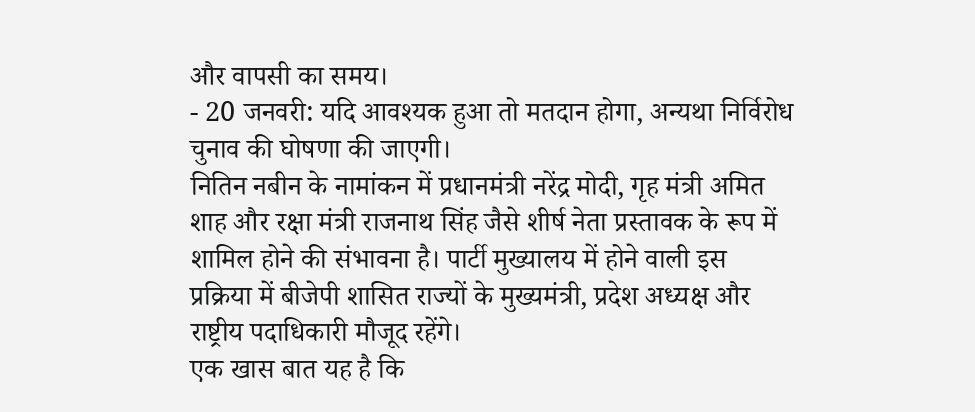और वापसी का समय।
- 20 जनवरी: यदि आवश्यक हुआ तो मतदान होगा, अन्यथा निर्विरोध चुनाव की घोषणा की जाएगी।
नितिन नबीन के नामांकन में प्रधानमंत्री नरेंद्र मोदी, गृह मंत्री अमित शाह और रक्षा मंत्री राजनाथ सिंह जैसे शीर्ष नेता प्रस्तावक के रूप में शामिल होने की संभावना है। पार्टी मुख्यालय में होने वाली इस प्रक्रिया में बीजेपी शासित राज्यों के मुख्यमंत्री, प्रदेश अध्यक्ष और राष्ट्रीय पदाधिकारी मौजूद रहेंगे।
एक खास बात यह है कि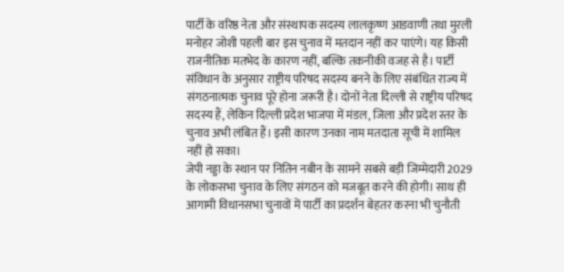पार्टी के वरिष्ठ नेता और संस्थापक सदस्य लालकृष्ण आडवाणी तथा मुरली मनोहर जोशी पहली बार इस चुनाव में मतदान नहीं कर पाएंगे। यह किसी राजनीतिक मतभेद के कारण नहीं, बल्कि तकनीकी वजह से है। पार्टी संविधान के अनुसार राष्ट्रीय परिषद सदस्य बनने के लिए संबंधित राज्य में संगठनात्मक चुनाव पूरे होना जरूरी है। दोनों नेता दिल्ली से राष्ट्रीय परिषद सदस्य हैं, लेकिन दिल्ली प्रदेश भाजपा में मंडल, जिला और प्रदेश स्तर के चुनाव अभी लंबित हैं। इसी कारण उनका नाम मतदाता सूची में शामिल नहीं हो सका।
जेपी नड्डा के स्थान पर नितिन नबीन के सामने सबसे बड़ी जिम्मेदारी 2029 के लोकसभा चुनाव के लिए संगठन को मजबूत करने की होगी। साथ ही आगामी विधानसभा चुनावों में पार्टी का प्रदर्शन बेहतर करना भी चुनौती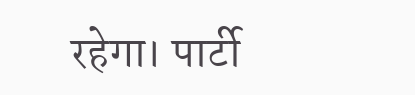रहेगा। पार्टी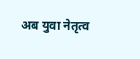अब युवा नेतृत्व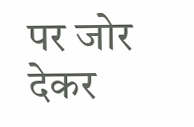पर जोर देकर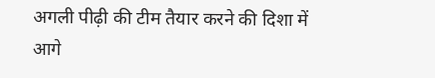अगली पीढ़ी की टीम तैयार करने की दिशा में आगे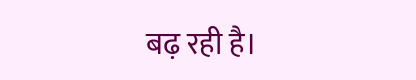बढ़ रही है।